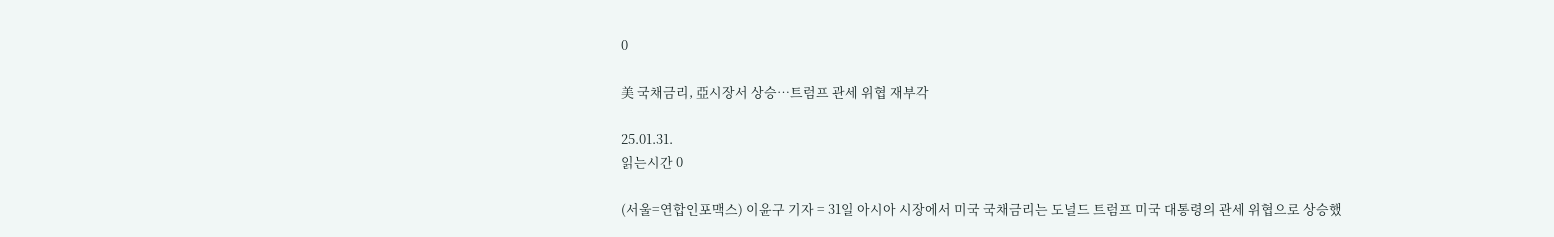0

美 국채금리, 亞시장서 상승…트럼프 관세 위협 재부각

25.01.31.
읽는시간 0

(서울=연합인포맥스) 이윤구 기자 = 31일 아시아 시장에서 미국 국채금리는 도널드 트럼프 미국 대통령의 관세 위협으로 상승했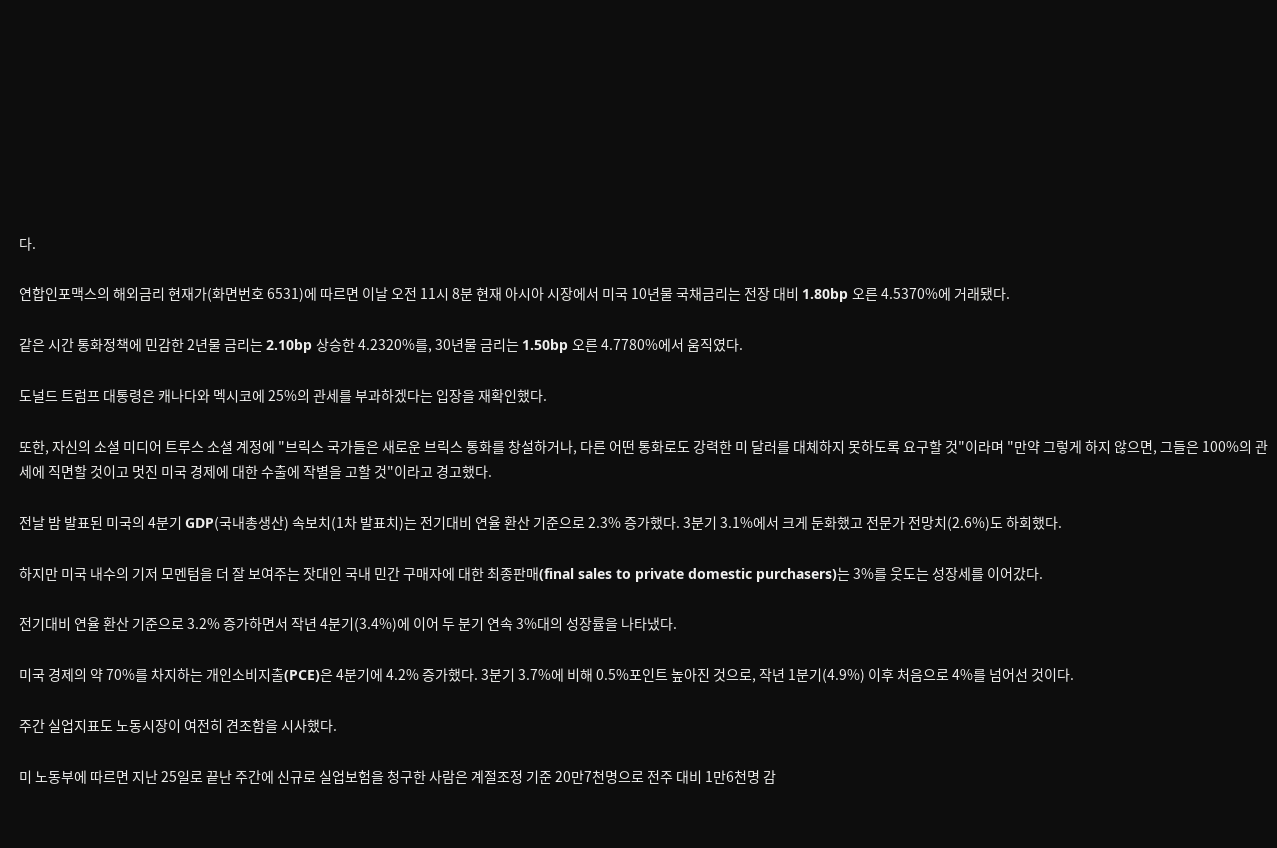다.

연합인포맥스의 해외금리 현재가(화면번호 6531)에 따르면 이날 오전 11시 8분 현재 아시아 시장에서 미국 10년물 국채금리는 전장 대비 1.80bp 오른 4.5370%에 거래됐다.

같은 시간 통화정책에 민감한 2년물 금리는 2.10bp 상승한 4.2320%를, 30년물 금리는 1.50bp 오른 4.7780%에서 움직였다.

도널드 트럼프 대통령은 캐나다와 멕시코에 25%의 관세를 부과하겠다는 입장을 재확인했다.

또한, 자신의 소셜 미디어 트루스 소셜 계정에 "브릭스 국가들은 새로운 브릭스 통화를 창설하거나, 다른 어떤 통화로도 강력한 미 달러를 대체하지 못하도록 요구할 것"이라며 "만약 그렇게 하지 않으면, 그들은 100%의 관세에 직면할 것이고 멋진 미국 경제에 대한 수출에 작별을 고할 것"이라고 경고했다.

전날 밤 발표된 미국의 4분기 GDP(국내총생산) 속보치(1차 발표치)는 전기대비 연율 환산 기준으로 2.3% 증가했다. 3분기 3.1%에서 크게 둔화했고 전문가 전망치(2.6%)도 하회했다.

하지만 미국 내수의 기저 모멘텀을 더 잘 보여주는 잣대인 국내 민간 구매자에 대한 최종판매(final sales to private domestic purchasers)는 3%를 웃도는 성장세를 이어갔다.

전기대비 연율 환산 기준으로 3.2% 증가하면서 작년 4분기(3.4%)에 이어 두 분기 연속 3%대의 성장률을 나타냈다.

미국 경제의 약 70%를 차지하는 개인소비지출(PCE)은 4분기에 4.2% 증가했다. 3분기 3.7%에 비해 0.5%포인트 높아진 것으로, 작년 1분기(4.9%) 이후 처음으로 4%를 넘어선 것이다.

주간 실업지표도 노동시장이 여전히 견조함을 시사했다.

미 노동부에 따르면 지난 25일로 끝난 주간에 신규로 실업보험을 청구한 사람은 계절조정 기준 20만7천명으로 전주 대비 1만6천명 감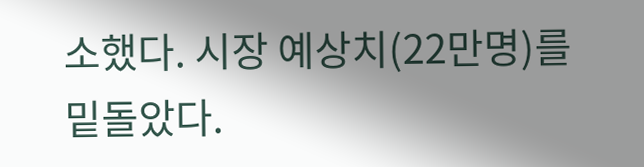소했다. 시장 예상치(22만명)를 밑돌았다.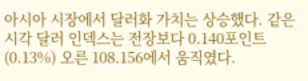아시아 시장에서 달러화 가치는 상승했다. 같은 시각 달러 인덱스는 전장보다 0.140포인트(0.13%) 오른 108.156에서 움직였다.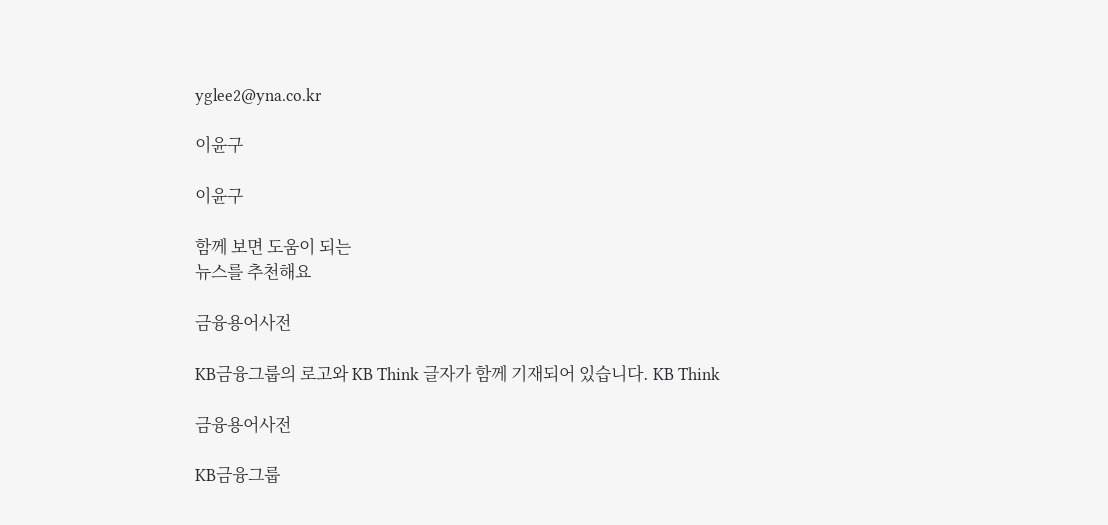yglee2@yna.co.kr

이윤구

이윤구

함께 보면 도움이 되는
뉴스를 추천해요

금융용어사전

KB금융그룹의 로고와 KB Think 글자가 함께 기재되어 있습니다. KB Think

금융용어사전

KB금융그룹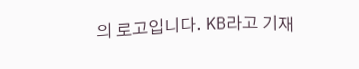의 로고입니다. KB라고 기재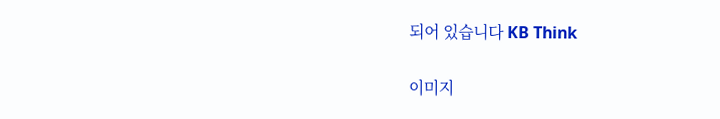되어 있습니다 KB Think

이미지